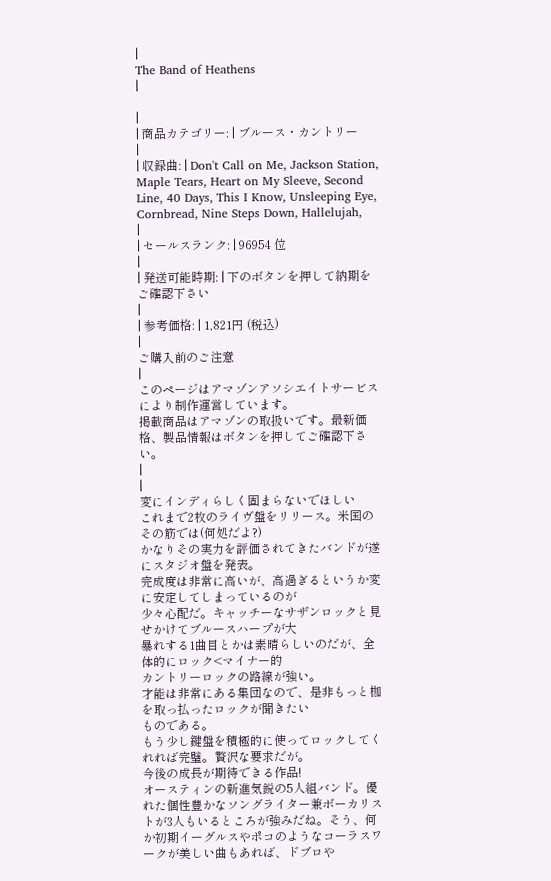|
The Band of Heathens
|

|
| 商品カテゴリー: | ブルース・カントリー
|
| 収録曲: | Don't Call on Me, Jackson Station, Maple Tears, Heart on My Sleeve, Second Line, 40 Days, This I Know, Unsleeping Eye, Cornbread, Nine Steps Down, Hallelujah,
|
| セールスランク: | 96954 位
|
| 発送可能時期: | 下のボタンを押して納期をご確認下さい
|
| 参考価格: | 1,821円 (税込)
|
ご購入前のご注意
|
このページはアマゾンアソシエイトサービスにより制作運営しています。
掲載商品はアマゾンの取扱いです。最新価格、製品情報はボタンを押してご確認下さい。
|
|
変にインディらしく固まらないでほしい
これまで2枚のライヴ盤をリリース。米国のその筋では(何処だよ?)
かなりその実力を評価されてきたバンドが遂にスタジオ盤を発表。
完成度は非常に高いが、高過ぎるというか変に安定してしまっているのが
少々心配だ。キャッチーなサザンロックと見せかけてブルースハープが大
暴れする1曲目とかは素晴らしいのだが、全体的にロック<マイナー的
カントリーロックの路線が強い。
才能は非常にある集団なので、是非もっと枷を取っ払ったロックが聞きたい
ものである。
もう少し鍵盤を積極的に使ってロックしてくれれば完璧。贅沢な要求だが。
今後の成長が期待できる作品!
オースティンの新進気鋭の5人組バンド。優れた個性豊かなソングライター兼ボーカリストが3人もいるところが強みだね。そう、何か初期イーグルスやポコのようなコーラスワークが美しい曲もあれば、ドブロや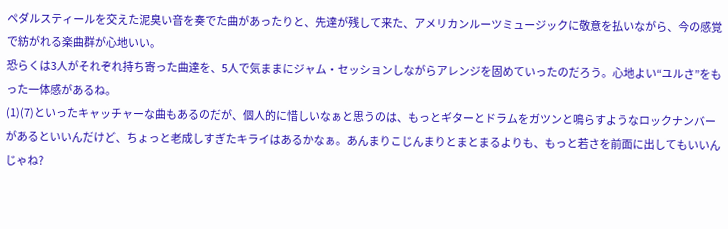ペダルスティールを交えた泥臭い音を奏でた曲があったりと、先達が残して来た、アメリカンルーツミュージックに敬意を払いながら、今の感覚で紡がれる楽曲群が心地いい。
恐らくは3人がそれぞれ持ち寄った曲達を、5人で気ままにジャム・セッションしながらアレンジを固めていったのだろう。心地よい“ユルさ”をもった一体感があるね。
(1)(7)といったキャッチャーな曲もあるのだが、個人的に惜しいなぁと思うのは、もっとギターとドラムをガツンと鳴らすようなロックナンバーがあるといいんだけど、ちょっと老成しすぎたキライはあるかなぁ。あんまりこじんまりとまとまるよりも、もっと若さを前面に出してもいいんじゃね?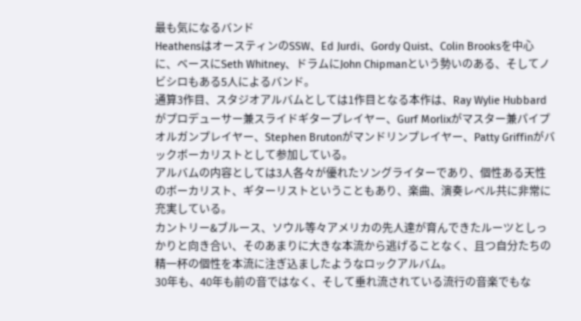最も気になるバンド
HeathensはオースティンのSSW、Ed Jurdi、Gordy Quist、Colin Brooksを中心に、ベースにSeth Whitney、ドラムにJohn Chipmanという勢いのある、そしてノビシロもある5人によるバンド。
通算3作目、スタジオアルバムとしては1作目となる本作は、Ray Wylie Hubbardがプロデューサー兼スライドギタープレイヤー、Gurf Morlixがマスター兼パイプオルガンプレイヤー、Stephen Brutonがマンドリンプレイヤー、Patty Griffinがバックボーカリストとして参加している。
アルバムの内容としては3人各々が優れたソングライターであり、個性ある天性のボーカリスト、ギターリストということもあり、楽曲、演奏レベル共に非常に充実している。
カントリー&ブルース、ソウル等々アメリカの先人達が育んできたルーツとしっかりと向き合い、そのあまりに大きな本流から逃げることなく、且つ自分たちの精一杯の個性を本流に注ぎ込ましたようなロックアルバム。
30年も、40年も前の音ではなく、そして垂れ流されている流行の音楽でもな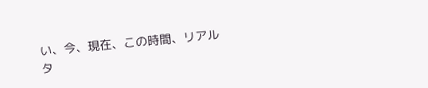い、今、現在、この時間、リアルタ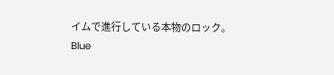イムで進行している本物のロック。
Blue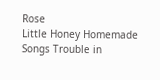Rose
Little Honey Homemade Songs Trouble in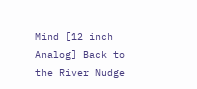Mind [12 inch Analog] Back to the River Nudge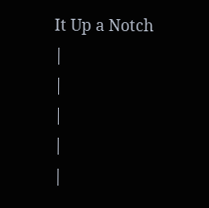It Up a Notch
|
|
|
|
|